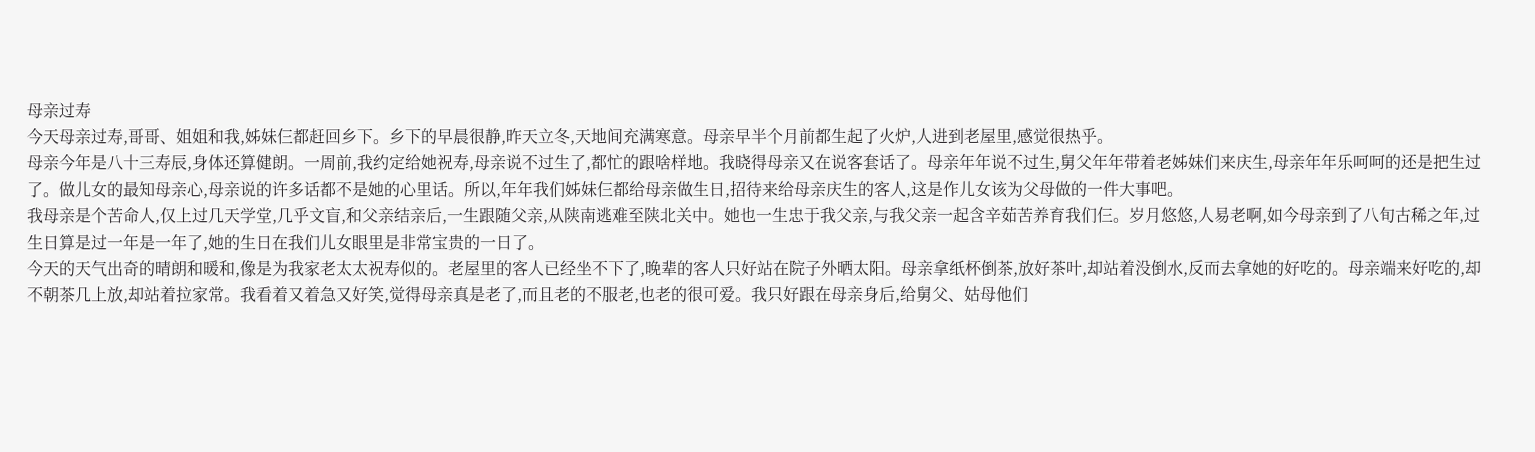母亲过寿
今天母亲过寿,哥哥、姐姐和我,姊妹仨都赶回乡下。乡下的早晨很静,昨天立冬,天地间充满寒意。母亲早半个月前都生起了火炉,人进到老屋里,感觉很热乎。
母亲今年是八十三寿辰,身体还算健朗。一周前,我约定给她祝寿,母亲说不过生了,都忙的跟啥样地。我晓得母亲又在说客套话了。母亲年年说不过生,舅父年年带着老姊妹们来庆生,母亲年年乐呵呵的还是把生过了。做儿女的最知母亲心,母亲说的许多话都不是她的心里话。所以,年年我们姊妹仨都给母亲做生日,招待来给母亲庆生的客人,这是作儿女该为父母做的一件大事吧。
我母亲是个苦命人,仅上过几天学堂,几乎文盲,和父亲结亲后,一生跟随父亲,从陕南逃难至陕北关中。她也一生忠于我父亲,与我父亲一起含辛茹苦养育我们仨。岁月悠悠,人易老啊,如今母亲到了八旬古稀之年,过生日算是过一年是一年了,她的生日在我们儿女眼里是非常宝贵的一日了。
今天的天气出奇的晴朗和暖和,像是为我家老太太祝寿似的。老屋里的客人已经坐不下了,晚辈的客人只好站在院子外晒太阳。母亲拿纸杯倒茶,放好茶叶,却站着没倒水,反而去拿她的好吃的。母亲端来好吃的,却不朝茶几上放,却站着拉家常。我看着又着急又好笑,觉得母亲真是老了,而且老的不服老,也老的很可爱。我只好跟在母亲身后,给舅父、姑母他们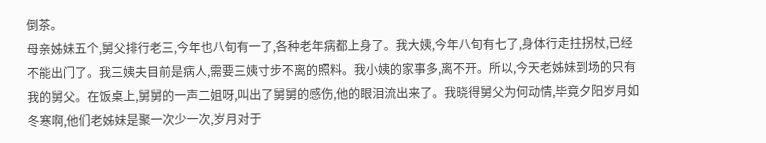倒茶。
母亲姊妹五个,舅父排行老三,今年也八旬有一了,各种老年病都上身了。我大姨,今年八旬有七了,身体行走拄拐杖,已经不能出门了。我三姨夫目前是病人,需要三姨寸步不离的照料。我小姨的家事多,离不开。所以,今天老姊妹到场的只有我的舅父。在饭桌上,舅舅的一声二姐呀,叫出了舅舅的感伤,他的眼泪流出来了。我晓得舅父为何动情,毕竟夕阳岁月如冬寒啊,他们老姊妹是聚一次少一次,岁月对于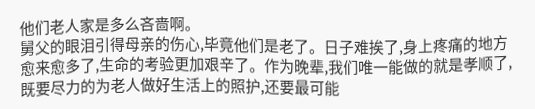他们老人家是多么吝啬啊。
舅父的眼泪引得母亲的伤心,毕竟他们是老了。日子难挨了,身上疼痛的地方愈来愈多了,生命的考验更加艰辛了。作为晚辈,我们唯一能做的就是孝顺了,既要尽力的为老人做好生活上的照护,还要最可能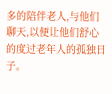多的陪伴老人,与他们聊天,以便让他们舒心的度过老年人的孤独日子。